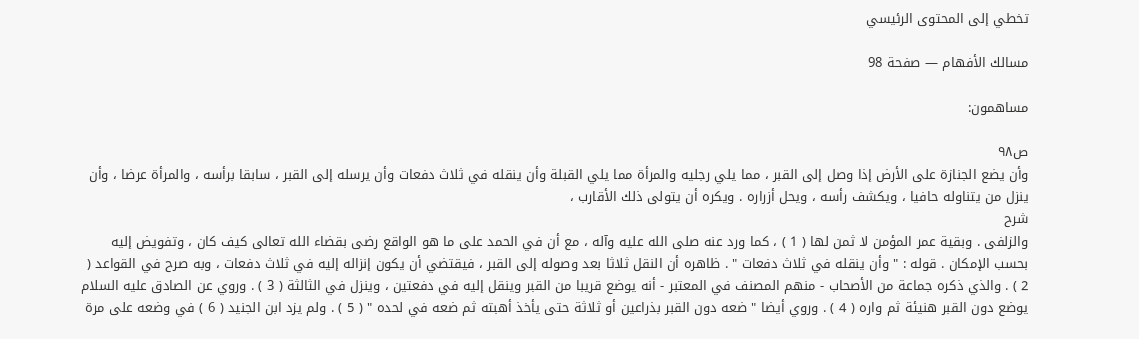تخطي إلى المحتوى الرئيسي

مسالك الأفهام — صفحة 98

مساهمون:

ص٩٨
وأن يضع الجنازة على الأرض إذا وصل إلى القبر ، مما يلي رجليه والمرأة مما يلي القبلة وأن ينقله في ثلاث دفعات وأن يرسله إلى القبر ، سابقا برأسه ، والمرأة عرضا ، وأن ينزل من يتناوله حافيا ، ويكشف رأسه ، ويحل أزراره . ويكره أن يتولى ذلك الأقارب ،
شرح
والزلفى . وبقية عمر المؤمن لا ثمن لها ( 1 ) ، كما ورد عنه صلى الله عليه وآله ، مع أن في الحمد على ما هو الواقع رضى بقضاء الله تعالى كيف كان ، وتفويض إليه بحسب الإمكان . قوله : " وأن ينقله في ثلاث دفعات " . ظاهره أن النقل ثلاثا بعد وصوله إلى القبر ، فيقتضي أن يكون إنزاله إليه في ثلاث دفعات ، وبه صرح في القواعد ( 2 ) . والذي ذكره جماعة من الأصحاب - منهم المصنف في المعتبر - أنه يوضع قريبا من القبر وينقل إليه في دفعتين ، وينزل في الثالثة ( 3 ) . وروي عن الصادق عليه السلام يوضع دون القبر هنيئة ثم واره ( 4 ) . وروي أيضا " ضعه دون القبر بذراعين أو ثلاثة حتى يأخذ أهبته ثم ضعه في لحده " ( 5 ) . ولم يزد ابن الجنيد ( 6 ) في وضعه على مرة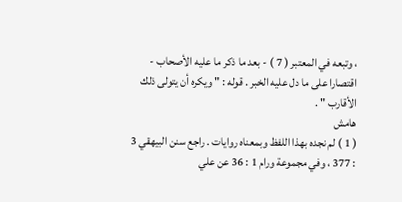، وتبعه في المعتبر ( 7 ) - بعد ما ذكر ما عليه الأصحاب - اقتصارا على ما دل عليه الخبر . قوله : " ويكره أن يتولى ذلك الأقارب " .
هامش
( 1 ) لم نجده بهذا اللفظ وبمعناه روايات . راجع سنن البيهقي 3 : 377 ، وفي مجموعة ورام 1 : 36 عن علي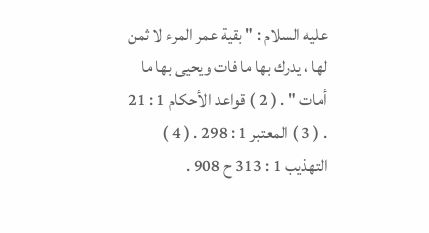عليه السلام : " بقية عمر المرء لا ثمن لها ، يدرك بها ما فات ويحيى بها ما أمات " . ( 2 ) قواعد الأحكام 1 : 21 . ( 3 ) المعتبر 1 : 298 . ( 4 ) التهذيب 1 : 313 ح 908 .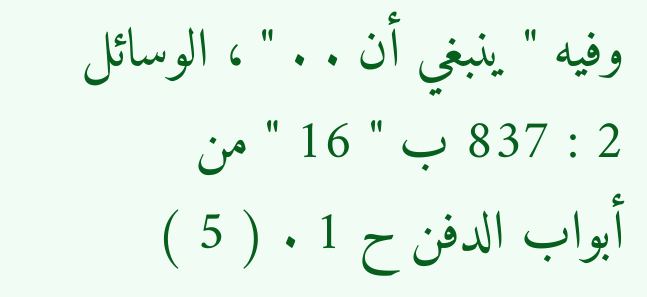وفيه " ينبغي أن . . " ، الوسائل 2 : 837 ب " 16 " من أبواب الدفن ح 1 . ( 5 )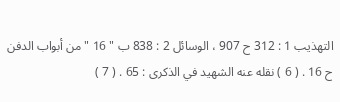التهذيب 1 : 312 ح 907 ، الوسائل 2 : 838 ب " 16 " من أبواب الدفن ح 16 . ( 6 ) نقله عنه الشهيد في الذكرى : 65 . ( 7 )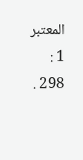المعتبر 1 : 298 .